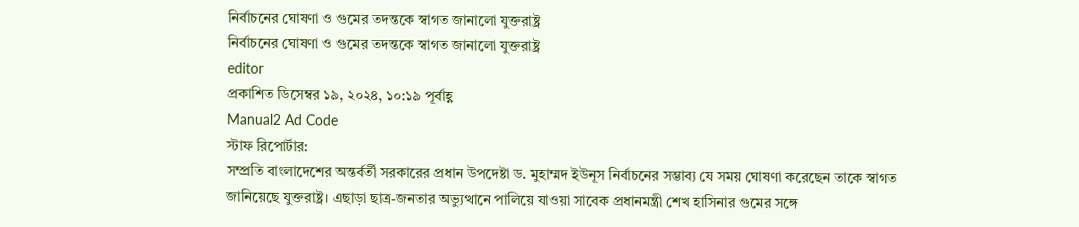নির্বাচনের ঘোষণা ও গুমের তদন্তকে স্বাগত জানালো যুক্তরাষ্ট্র
নির্বাচনের ঘোষণা ও গুমের তদন্তকে স্বাগত জানালো যুক্তরাষ্ট্র
editor
প্রকাশিত ডিসেম্বর ১৯, ২০২৪, ১০:১৯ পূর্বাহ্ণ
Manual2 Ad Code
স্টাফ রিপোর্টার:
সম্প্রতি বাংলাদেশের অন্তর্বর্তী সরকারের প্রধান উপদেষ্টা ড. মুহাম্মদ ইউনূস নির্বাচনের সম্ভাব্য যে সময় ঘোষণা করেছেন তাকে স্বাগত জানিয়েছে যুক্তরাষ্ট্র। এছাড়া ছাত্র-জনতার অভ্যুত্থানে পালিয়ে যাওয়া সাবেক প্রধানমন্ত্রী শেখ হাসিনার গুমের সঙ্গে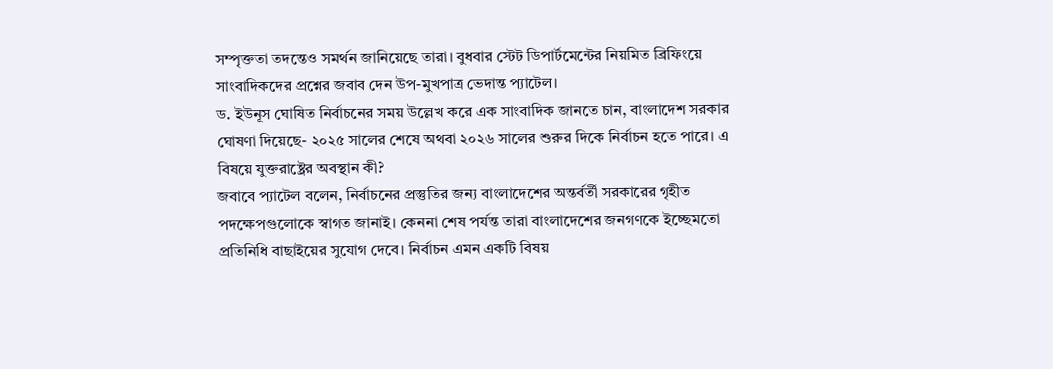সম্পৃক্ততা তদন্তেও সমর্থন জানিয়েছে তারা। বুধবার স্টেট ডিপার্টমেন্টের নিয়মিত ব্রিফিংয়ে সাংবাদিকদের প্রশ্নের জবাব দেন উপ-মুখপাত্র ভেদান্ত প্যাটেল।
ড. ইউনূস ঘোষিত নির্বাচনের সময় উল্লেখ করে এক সাংবাদিক জানতে চান, বাংলাদেশ সরকার ঘোষণা দিয়েছে- ২০২৫ সালের শেষে অথবা ২০২৬ সালের শুরুর দিকে নির্বাচন হতে পারে। এ বিষয়ে যুক্তরাষ্ট্রের অবস্থান কী?
জবাবে প্যাটেল বলেন, নির্বাচনের প্রস্তুতির জন্য বাংলাদেশের অন্তর্বর্তী সরকারের গৃহীত পদক্ষেপগুলোকে স্বাগত জানাই। কেননা শেষ পর্যন্ত তারা বাংলাদেশের জনগণকে ইচ্ছেমতো প্রতিনিধি বাছাইয়ের সুযোগ দেবে। নির্বাচন এমন একটি বিষয়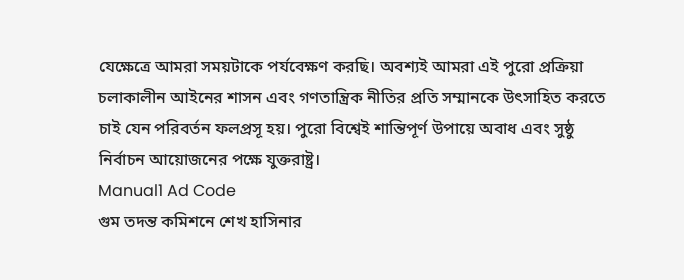যেক্ষেত্রে আমরা সময়টাকে পর্যবেক্ষণ করছি। অবশ্যই আমরা এই পুরো প্রক্রিয়া চলাকালীন আইনের শাসন এবং গণতান্ত্রিক নীতির প্রতি সম্মানকে উৎসাহিত করতে চাই যেন পরিবর্তন ফলপ্রসূ হয়। পুরো বিশ্বেই শান্তিপূর্ণ উপায়ে অবাধ এবং সুষ্ঠু নির্বাচন আয়োজনের পক্ষে যুক্তরাষ্ট্র।
Manual1 Ad Code
গুম তদন্ত কমিশনে শেখ হাসিনার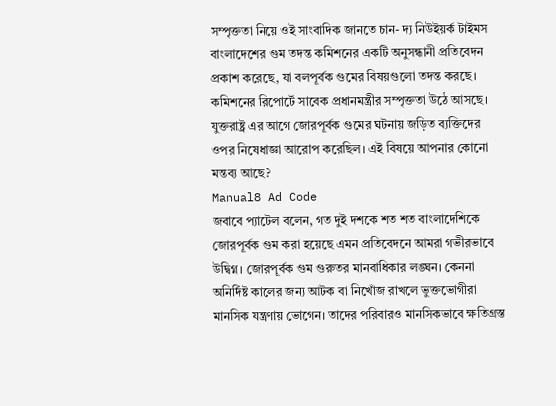সম্পৃক্ততা নিয়ে ওই সাংবাদিক জানতে চান- দ্য নিউইয়র্ক টাইমস বাংলাদেশের গুম তদন্ত কমিশনের একটি অনুসন্ধানী প্রতিবেদন প্রকাশ করেছে, যা বলপূর্বক গুমের বিষয়গুলো তদন্ত করছে। কমিশনের রিপোর্টে সাবেক প্রধানমন্ত্রীর সম্পৃক্ততা উঠে আসছে। যুক্তরাষ্ট্র এর আগে জোরপূর্বক গুমের ঘটনায় জড়িত ব্যক্তিদের ওপর নিষেধাজ্ঞা আরোপ করেছিল। এই বিষয়ে আপনার কোনো মন্তব্য আছে?
Manual8 Ad Code
জবাবে প্যাটেল বলেন, গত দুই দশকে শত শত বাংলাদেশিকে জোরপূর্বক গুম করা হয়েছে এমন প্রতিবেদনে আমরা গভীরভাবে উদ্বিগ্ন। জোরপূর্বক গুম গুরুতর মানবাধিকার লঙ্ঘন। কেননা অনির্দিষ্ট কালের জন্য আটক বা নিখোঁজ রাখলে ভুক্তভোগীরা মানসিক যন্ত্রণায় ভোগেন। তাদের পরিবারও মানসিকভাবে ক্ষতিগ্রস্ত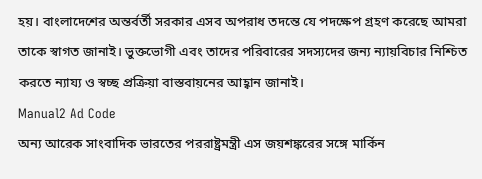হয়। বাংলাদেশের অন্তর্বর্তী সরকার এসব অপরাধ তদন্তে যে পদক্ষেপ গ্রহণ করেছে আমরা তাকে স্বাগত জানাই। ভুক্তভোগী এবং তাদের পরিবারের সদস্যদের জন্য ন্যায়বিচার নিশ্চিত করতে ন্যায্য ও স্বচ্ছ প্রক্রিয়া বাস্তবায়নের আহ্বান জানাই।
Manual2 Ad Code
অন্য আরেক সাংবাদিক ভারতের পররাষ্ট্রমন্ত্রী এস জয়শঙ্করের সঙ্গে মার্কিন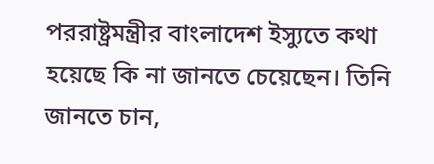পররাষ্ট্রমন্ত্রীর বাংলাদেশ ইস্যুতে কথা হয়েছে কি না জানতে চেয়েছেন। তিনি জানতে চান,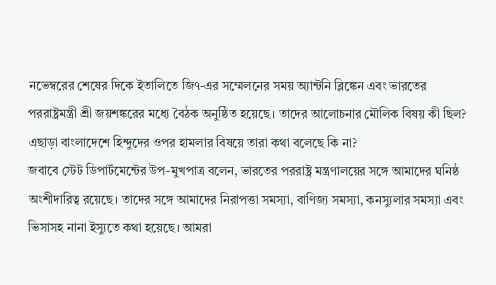নভেম্বরের শেষের দিকে ইতালিতে জি৭-এর সম্মেলনের সময় অ্যান্টনি ব্লিঙ্কেন এবং ভারতের পররাষ্ট্রমন্ত্রী শ্রী জয়শঙ্করের মধ্যে বৈঠক অনুষ্ঠিত হয়েছে। তাদের আলোচনার মৌলিক বিষয় কী ছিল? এছাড়া বাংলাদেশে হিন্দুদের ওপর হামলার বিষয়ে তারা কথা বলেছে কি না?
জবাবে স্টেট ডিপার্টমেন্টের উপ-মুখপাত্র বলেন, ভারতের পররাষ্ট্র মন্ত্রণালয়ের সঙ্গে আমাদের ঘনিষ্ঠ অংশীদারিত্ব রয়েছে। তাদের সঙ্গে আমাদের নিরাপত্তা সমস্যা, বাণিজ্য সমস্যা, কনস্যুলার সমস্যা এবং ভিসাসহ নানা ইস্যুতে কথা হয়েছে। আমরা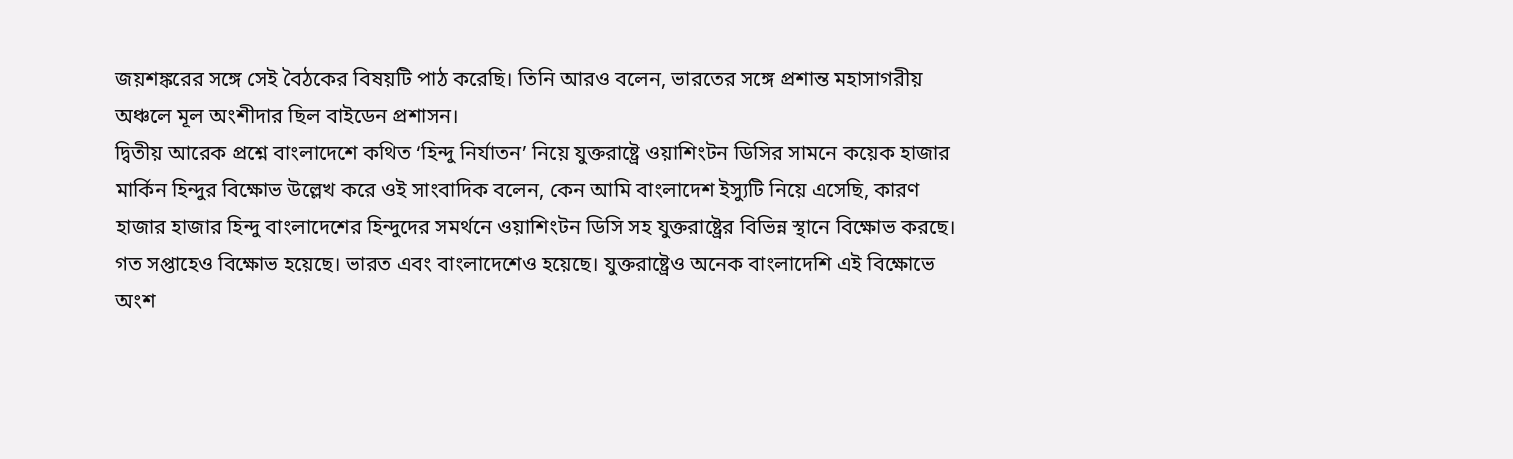জয়শঙ্করের সঙ্গে সেই বৈঠকের বিষয়টি পাঠ করেছি। তিনি আরও বলেন, ভারতের সঙ্গে প্রশান্ত মহাসাগরীয় অঞ্চলে মূল অংশীদার ছিল বাইডেন প্রশাসন।
দ্বিতীয় আরেক প্রশ্নে বাংলাদেশে কথিত ‘হিন্দু নির্যাতন’ নিয়ে যুক্তরাষ্ট্রে ওয়াশিংটন ডিসির সামনে কয়েক হাজার মার্কিন হিন্দুর বিক্ষোভ উল্লেখ করে ওই সাংবাদিক বলেন, কেন আমি বাংলাদেশ ইস্যুটি নিয়ে এসেছি, কারণ হাজার হাজার হিন্দু বাংলাদেশের হিন্দুদের সমর্থনে ওয়াশিংটন ডিসি সহ যুক্তরাষ্ট্রের বিভিন্ন স্থানে বিক্ষোভ করছে। গত সপ্তাহেও বিক্ষোভ হয়েছে। ভারত এবং বাংলাদেশেও হয়েছে। যুক্তরাষ্ট্রেও অনেক বাংলাদেশি এই বিক্ষোভে অংশ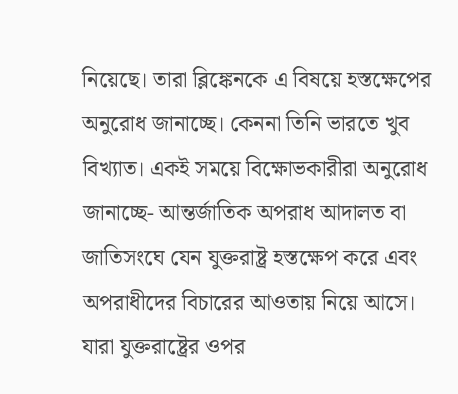নিয়েছে। তারা ব্লিঙ্কেনকে এ বিষয়ে হস্তক্ষেপের অনুরোধ জানাচ্ছে। কেননা তিনি ভারতে খুব বিখ্যাত। একই সময়ে বিক্ষোভকারীরা অনুরোধ জানাচ্ছে- আন্তর্জাতিক অপরাধ আদালত বা জাতিসংঘে যেন যুক্তরাষ্ট্র হস্তক্ষেপ করে এবং অপরাধীদের বিচারের আওতায় নিয়ে আসে। যারা যুক্তরাষ্ট্রের ওপর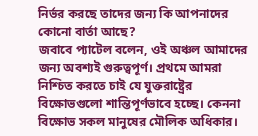নির্ভর করছে তাদের জন্য কি আপনাদের কোনো বার্তা আছে?
জবাবে প্যাটেল বলেন, ওই অঞ্চল আমাদের জন্য অবশ্যই গুরুত্বপূর্ণ। প্রথমে আমরা নিশ্চিত করতে চাই যে যুক্তরাষ্ট্রের বিক্ষোভগুলো শান্তিপূর্ণভাবে হচ্ছে। কেননা বিক্ষোভ সকল মানুষের মৌলিক অধিকার।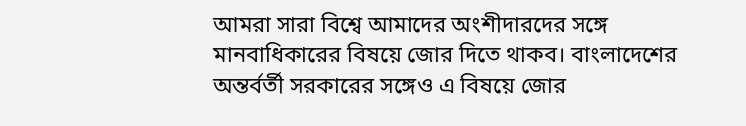আমরা সারা বিশ্বে আমাদের অংশীদারদের সঙ্গে মানবাধিকারের বিষয়ে জোর দিতে থাকব। বাংলাদেশের অন্তর্বর্তী সরকারের সঙ্গেও এ বিষয়ে জোর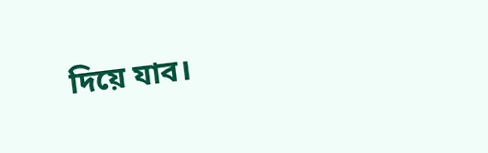দিয়ে যাব।